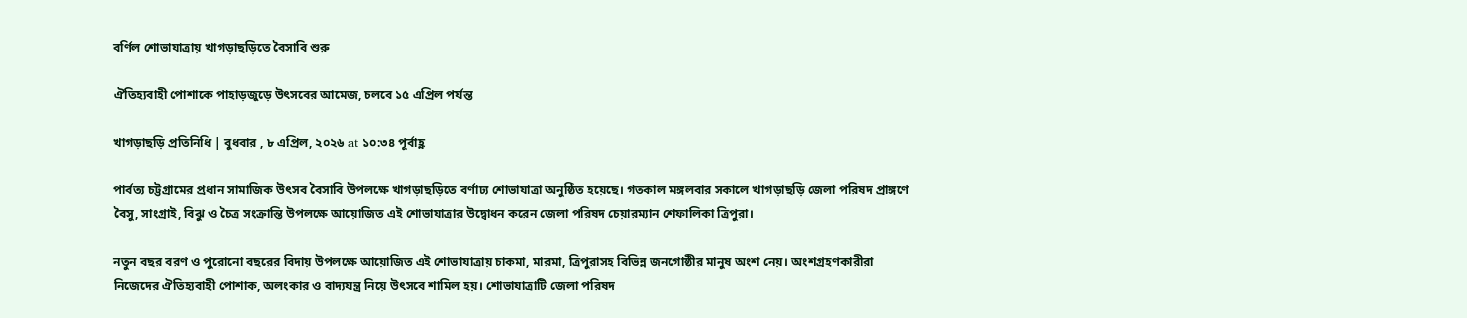বর্ণিল শোভাযাত্রায় খাগড়াছড়িতে বৈসাবি শুরু

ঐতিহ্যবাহী পোশাকে পাহাড়জুড়ে উৎসবের আমেজ, চলবে ১৫ এপ্রিল পর্যন্ত

খাগড়াছড়ি প্রতিনিধি | বুধবার , ৮ এপ্রিল, ২০২৬ at ১০:৩৪ পূর্বাহ্ণ

পার্বত্য চট্টগ্রামের প্রধান সামাজিক উৎসব বৈসাবি উপলক্ষে খাগড়াছড়িতে বর্ণাঢ্য শোভাযাত্রা অনুষ্ঠিত হয়েছে। গতকাল মঙ্গলবার সকালে খাগড়াছড়ি জেলা পরিষদ প্রাঙ্গণে বৈসু, সাংগ্রাই, বিঝু ও চৈত্র সংক্রান্তি উপলক্ষে আয়োজিত এই শোভাযাত্রার উদ্বোধন করেন জেলা পরিষদ চেয়ারম্যান শেফালিকা ত্রিপুরা।

নতুন বছর বরণ ও পুরোনো বছরের বিদায় উপলক্ষে আয়োজিত এই শোভাযাত্রায় চাকমা, মারমা, ত্রিপুরাসহ বিভিন্ন জনগোষ্ঠীর মানুষ অংশ নেয়। অংশগ্রহণকারীরা নিজেদের ঐতিহ্যবাহী পোশাক, অলংকার ও বাদ্যযন্ত্র নিয়ে উৎসবে শামিল হয়। শোভাযাত্রাটি জেলা পরিষদ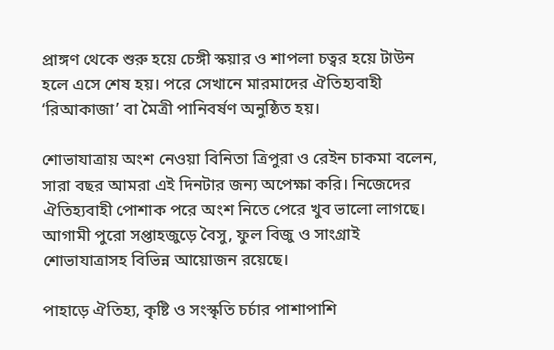প্রাঙ্গণ থেকে শুরু হয়ে চেঙ্গী স্কয়ার ও শাপলা চত্বর হয়ে টাউন হলে এসে শেষ হয়। পরে সেখানে মারমাদের ঐতিহ্যবাহী ‘রিআকাজা’ বা মৈত্রী পানিবর্ষণ অনুষ্ঠিত হয়।

শোভাযাত্রায় অংশ নেওয়া বিনিতা ত্রিপুরা ও রেইন চাকমা বলেন, সারা বছর আমরা এই দিনটার জন্য অপেক্ষা করি। নিজেদের ঐতিহ্যবাহী পোশাক পরে অংশ নিতে পেরে খুব ভালো লাগছে। আগামী পুরো সপ্তাহজুড়ে বৈসু, ফুল বিজু ও সাংগ্রাই শোভাযাত্রাসহ বিভিন্ন আয়োজন রয়েছে।

পাহাড়ে ঐতিহ্য, কৃষ্টি ও সংস্কৃতি চর্চার পাশাপাশি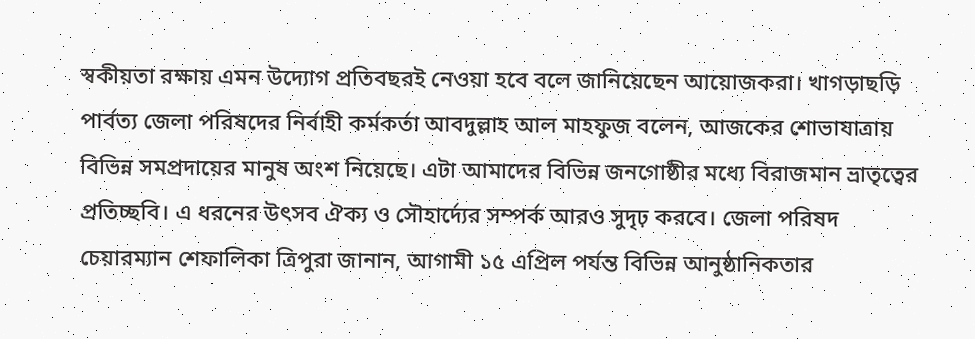স্বকীয়তা রক্ষায় এমন উদ্যোগ প্রতিবছরই নেওয়া হবে বলে জানিয়েছেন আয়োজকরা। খাগড়াছড়ি পার্বত্য জেলা পরিষদের নির্বাহী কর্মকর্তা আবদুল্লাহ আল মাহফুজ বলেন, আজকের শোভাযাত্রায় বিভিন্ন সমপ্রদায়ের মানুষ অংশ নিয়েছে। এটা আমাদের বিভিন্ন জনগোষ্ঠীর মধ্যে বিরাজমান ভ্রাতৃত্বের প্রতিচ্ছবি। এ ধরনের উৎসব ঐক্য ও সৌহার্দ্যের সম্পর্ক আরও সুদৃঢ় করবে। জেলা পরিষদ চেয়ারম্যান শেফালিকা ত্রিপুরা জানান, আগামী ১৫ এপ্রিল পর্যন্ত বিভিন্ন আনুষ্ঠানিকতার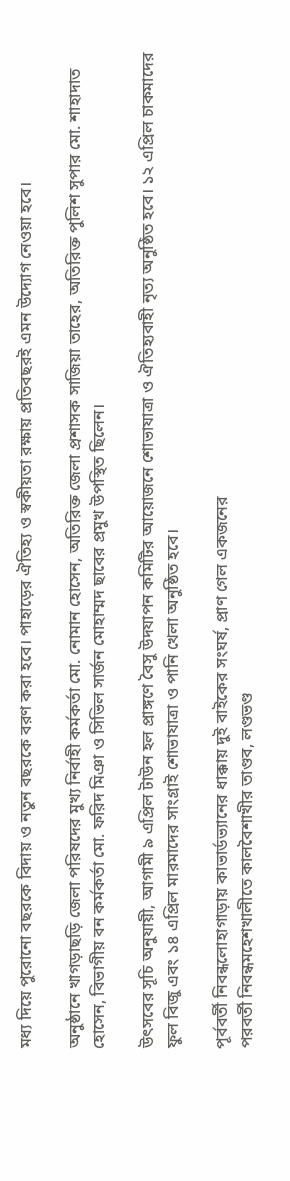মধ্য দিয়ে পুরোনো বছরকে বিদায় ও নতুন বছরকে বরণ করা হবে। পাহাড়ের ঐতিহ্য ও স্বকীয়তা রক্ষায় প্রতিবছরই এমন উদ্যোগ নেওয়া হবে।

অনুষ্ঠানে খাগড়াছড়ি জেলা পরিষদের মুখ্য নির্বাহী কর্মকর্তা মো. নোমান হোসেন, অতিরিক্ত জেলা প্রশাসক সাজিয়া তাহের, অতিরিক্ত পুলিশ সুপার মো. শাহাদাত হোসেন, বিভাগীয় বন কর্মকর্তা মো. ফরিদ মিঞা ও সিভিল সার্জন মোহাম্মদ ছাবের প্রমুখ উপস্থিত ছিলেন।

উৎসবের সূচি অনুযায়ী, আগামী ৯ এপ্রিল টাউন হল প্রাঙ্গণে বৈসু উদযাপন কমিটির আয়োজনে শোভাযাত্রা ও ঐতিহ্যবাহী নৃত্য অনুষ্ঠিত হবে। ১২ এপ্রিল চাকমাদের ফুল বিজু এবং ১৪ এপ্রিল মারমাদের সাংগ্রাই শোভাযাত্রা ও পানি খেলা অনুষ্ঠিত হবে।

পূর্ববর্তী নিবন্ধলোহাগাড়ায় কাভার্ডভ্যানের ধাক্কায় দুই বাইকের সংঘর্ষ, প্রাণ গেল একজনের
পরবর্তী নিবন্ধমহেশখালীতে কালবৈশাখীর তাণ্ডব, লণ্ডভণ্ড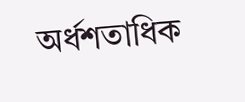অর্ধশতাধিক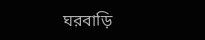ঘরবাড়ি